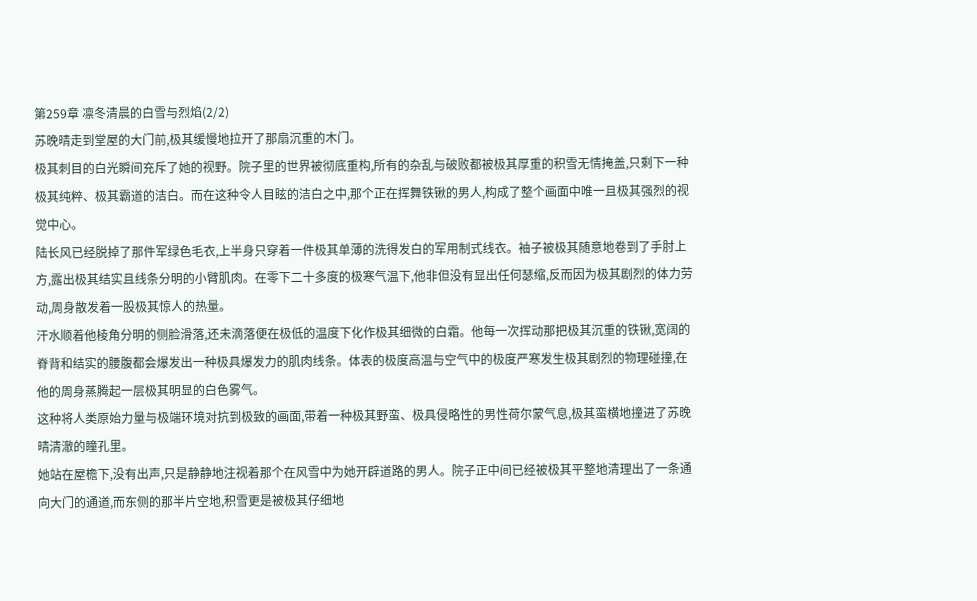第259章 凛冬清晨的白雪与烈焰(2/2)
苏晚晴走到堂屋的大门前,极其缓慢地拉开了那扇沉重的木门。
极其刺目的白光瞬间充斥了她的视野。院子里的世界被彻底重构,所有的杂乱与破败都被极其厚重的积雪无情掩盖,只剩下一种极其纯粹、极其霸道的洁白。而在这种令人目眩的洁白之中,那个正在挥舞铁锹的男人,构成了整个画面中唯一且极其强烈的视觉中心。
陆长风已经脱掉了那件军绿色毛衣,上半身只穿着一件极其单薄的洗得发白的军用制式线衣。袖子被极其随意地卷到了手肘上方,露出极其结实且线条分明的小臂肌肉。在零下二十多度的极寒气温下,他非但没有显出任何瑟缩,反而因为极其剧烈的体力劳动,周身散发着一股极其惊人的热量。
汗水顺着他棱角分明的侧脸滑落,还未滴落便在极低的温度下化作极其细微的白霜。他每一次挥动那把极其沉重的铁锹,宽阔的脊背和结实的腰腹都会爆发出一种极具爆发力的肌肉线条。体表的极度高温与空气中的极度严寒发生极其剧烈的物理碰撞,在他的周身蒸腾起一层极其明显的白色雾气。
这种将人类原始力量与极端环境对抗到极致的画面,带着一种极其野蛮、极具侵略性的男性荷尔蒙气息,极其蛮横地撞进了苏晚晴清澈的瞳孔里。
她站在屋檐下,没有出声,只是静静地注视着那个在风雪中为她开辟道路的男人。院子正中间已经被极其平整地清理出了一条通向大门的通道,而东侧的那半片空地,积雪更是被极其仔细地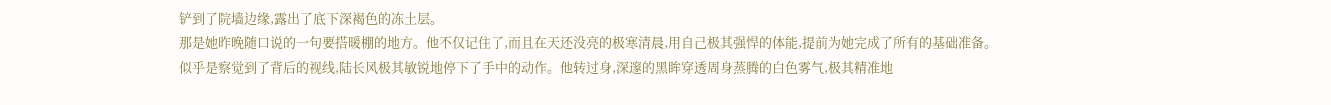铲到了院墙边缘,露出了底下深褐色的冻土层。
那是她昨晚随口说的一句要搭暖棚的地方。他不仅记住了,而且在天还没亮的极寒清晨,用自己极其强悍的体能,提前为她完成了所有的基础准备。
似乎是察觉到了背后的视线,陆长风极其敏锐地停下了手中的动作。他转过身,深邃的黑眸穿透周身蒸腾的白色雾气,极其精准地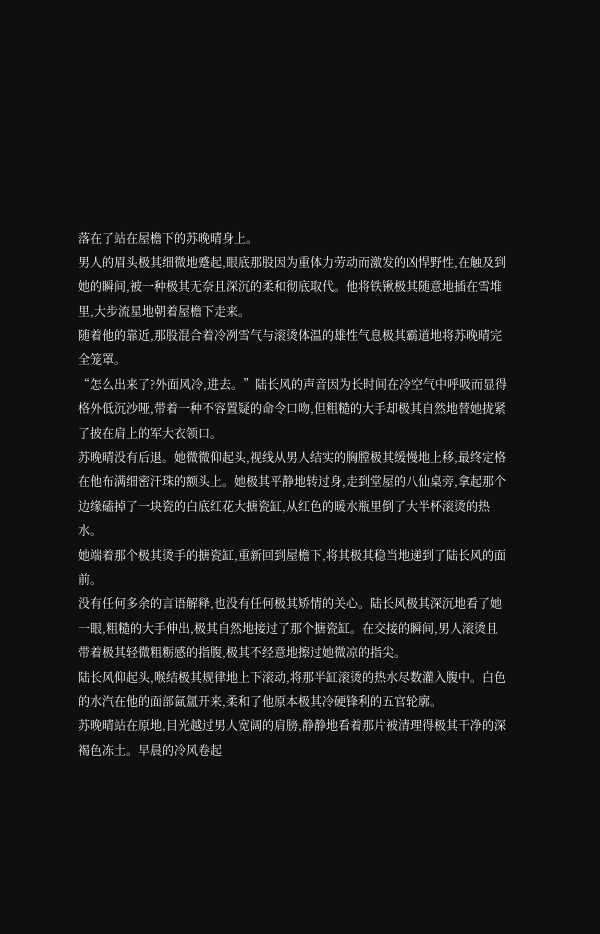落在了站在屋檐下的苏晚晴身上。
男人的眉头极其细微地蹙起,眼底那股因为重体力劳动而激发的凶悍野性,在触及到她的瞬间,被一种极其无奈且深沉的柔和彻底取代。他将铁锹极其随意地插在雪堆里,大步流星地朝着屋檐下走来。
随着他的靠近,那股混合着冷冽雪气与滚烫体温的雄性气息极其霸道地将苏晚晴完全笼罩。
“怎么出来了?外面风冷,进去。”陆长风的声音因为长时间在冷空气中呼吸而显得格外低沉沙哑,带着一种不容置疑的命令口吻,但粗糙的大手却极其自然地替她拢紧了披在肩上的军大衣领口。
苏晚晴没有后退。她微微仰起头,视线从男人结实的胸膛极其缓慢地上移,最终定格在他布满细密汗珠的额头上。她极其平静地转过身,走到堂屋的八仙桌旁,拿起那个边缘磕掉了一块瓷的白底红花大搪瓷缸,从红色的暖水瓶里倒了大半杯滚烫的热水。
她端着那个极其烫手的搪瓷缸,重新回到屋檐下,将其极其稳当地递到了陆长风的面前。
没有任何多余的言语解释,也没有任何极其矫情的关心。陆长风极其深沉地看了她一眼,粗糙的大手伸出,极其自然地接过了那个搪瓷缸。在交接的瞬间,男人滚烫且带着极其轻微粗粝感的指腹,极其不经意地擦过她微凉的指尖。
陆长风仰起头,喉结极其规律地上下滚动,将那半缸滚烫的热水尽数灌入腹中。白色的水汽在他的面部氤氲开来,柔和了他原本极其冷硬锋利的五官轮廓。
苏晚晴站在原地,目光越过男人宽阔的肩膀,静静地看着那片被清理得极其干净的深褐色冻土。早晨的冷风卷起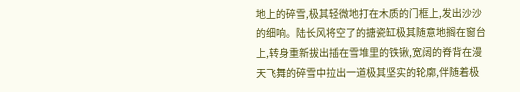地上的碎雪,极其轻微地打在木质的门框上,发出沙沙的细响。陆长风将空了的搪瓷缸极其随意地搁在窗台上,转身重新拔出插在雪堆里的铁锹,宽阔的脊背在漫天飞舞的碎雪中拉出一道极其坚实的轮廓,伴随着极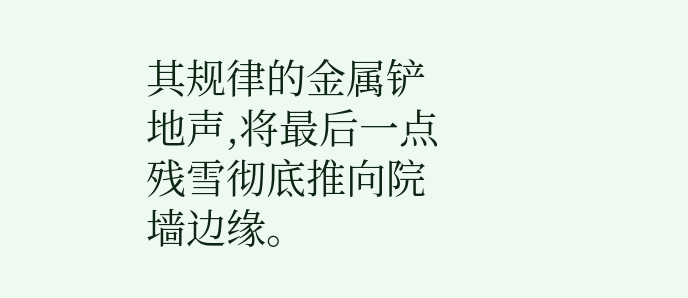其规律的金属铲地声,将最后一点残雪彻底推向院墙边缘。